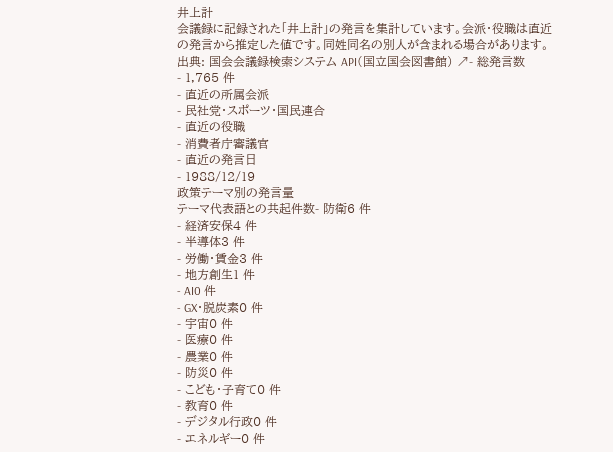井上計
会議録に記録された「井上計」の発言を集計しています。会派・役職は直近の発言から推定した値です。同姓同名の別人が含まれる場合があります。
出典: 国会会議録検索システム API(国立国会図書館) ↗- 総発言数
- 1,765 件
- 直近の所属会派
- 民社党・スポーツ・国民連合
- 直近の役職
- 消費者庁審議官
- 直近の発言日
- 1988/12/19
政策テーマ別の発言量
テーマ代表語との共起件数- 防衛6 件
- 経済安保4 件
- 半導体3 件
- 労働・賃金3 件
- 地方創生1 件
- AI0 件
- GX・脱炭素0 件
- 宇宙0 件
- 医療0 件
- 農業0 件
- 防災0 件
- こども・子育て0 件
- 教育0 件
- デジタル行政0 件
- エネルギー0 件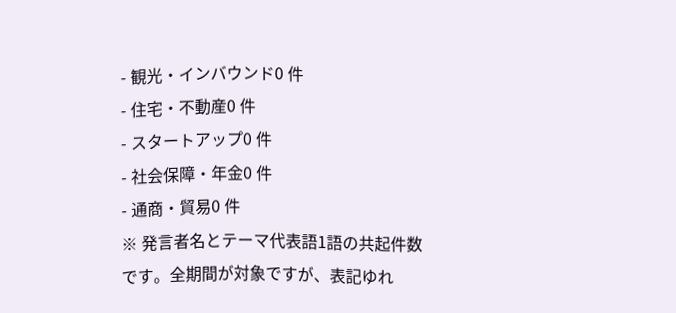- 観光・インバウンド0 件
- 住宅・不動産0 件
- スタートアップ0 件
- 社会保障・年金0 件
- 通商・貿易0 件
※ 発言者名とテーマ代表語1語の共起件数です。全期間が対象ですが、表記ゆれ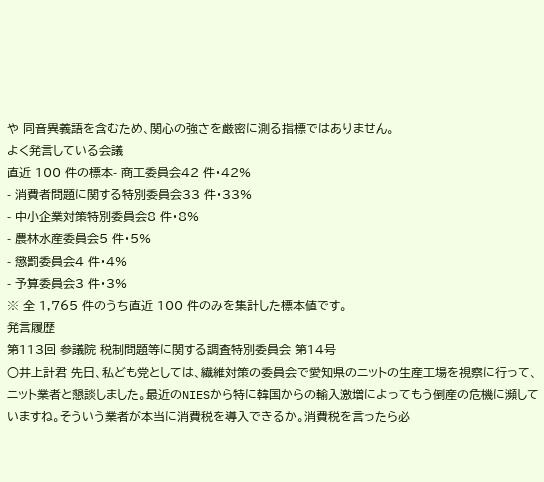や 同音異義語を含むため、関心の強さを厳密に測る指標ではありません。
よく発言している会議
直近 100 件の標本- 商工委員会42 件・42%
- 消費者問題に関する特別委員会33 件・33%
- 中小企業対策特別委員会8 件・8%
- 農林水産委員会5 件・5%
- 懲罰委員会4 件・4%
- 予算委員会3 件・3%
※ 全 1,765 件のうち直近 100 件のみを集計した標本値です。
発言履歴
第113回 参議院 税制問題等に関する調査特別委員会 第14号
○井上計君 先日、私ども党としては、繊維対策の委員会で愛知県のニットの生産工場を視察に行って、ニット業者と懇談しました。最近のNIESから特に韓国からの輸入激増によってもう倒産の危機に瀕していますね。そういう業者が本当に消費税を導入できるか。消費税を言ったら必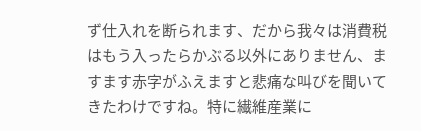ず仕入れを断られます、だから我々は消費税はもう入ったらかぶる以外にありません、ますます赤字がふえますと悲痛な叫びを聞いてきたわけですね。特に繊維産業に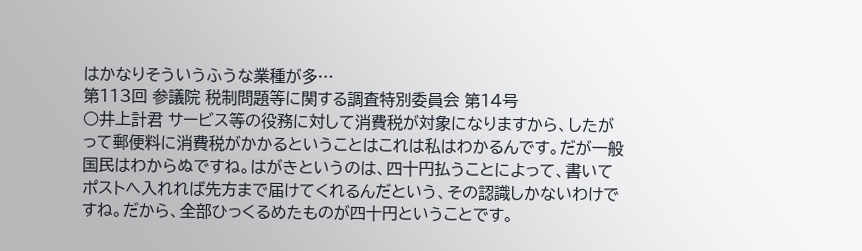はかなりそういうふうな業種が多…
第113回 参議院 税制問題等に関する調査特別委員会 第14号
○井上計君 サービス等の役務に対して消費税が対象になりますから、したがって郵便料に消費税がかかるということはこれは私はわかるんです。だが一般国民はわからぬですね。はがきというのは、四十円払うことによって、書いてポストへ入れれば先方まで届けてくれるんだという、その認識しかないわけですね。だから、全部ひっくるめたものが四十円ということです。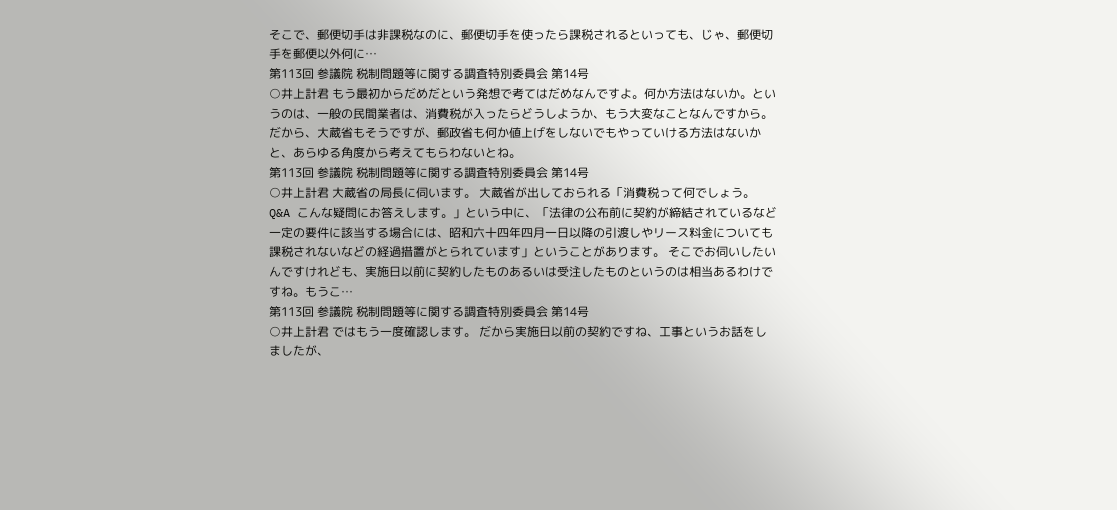そこで、郵便切手は非課税なのに、郵便切手を使ったら課税されるといっても、じゃ、郵便切手を郵便以外何に…
第113回 参議院 税制問題等に関する調査特別委員会 第14号
○井上計君 もう最初からだめだという発想で考てはだめなんですよ。何か方法はないか。というのは、一般の民間業者は、消費税が入ったらどうしようか、もう大変なことなんですから。だから、大蔵省もそうですが、郵政省も何か値上げをしないでもやっていける方法はないかと、あらゆる角度から考えてもらわないとね。
第113回 参議院 税制問題等に関する調査特別委員会 第14号
○井上計君 大蔵省の局長に伺います。 大蔵省が出しておられる「消費税って何でしょう。 Q&A こんな疑問にお答えします。」という中に、「法律の公布前に契約が締結されているなど一定の要件に該当する場合には、昭和六十四年四月一日以降の引渡しやリース料金についても課税されないなどの経過措置がとられています」ということがあります。 そこでお伺いしたいんですけれども、実施日以前に契約したものあるいは受注したものというのは相当あるわけですね。もうこ…
第113回 参議院 税制問題等に関する調査特別委員会 第14号
○井上計君 ではもう一度確認します。 だから実施日以前の契約ですね、工事というお話をしましたが、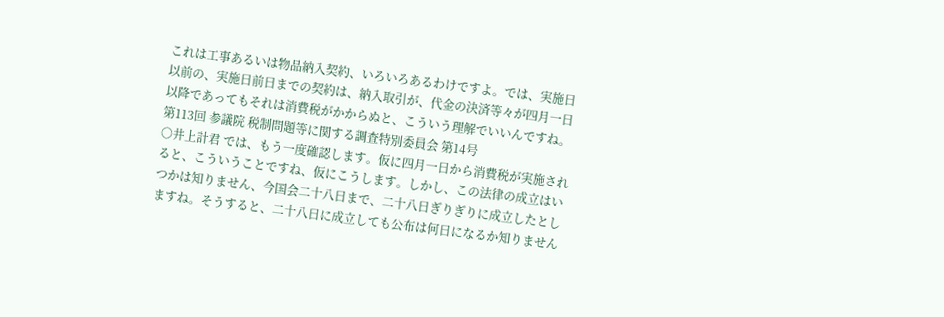これは工事あるいは物品納入契約、いろいろあるわけですよ。では、実施日以前の、実施日前日までの契約は、納入取引が、代金の決済等々が四月一日以降であってもそれは消費税がかからぬと、こういう理解でいいんですね。
第113回 参議院 税制問題等に関する調査特別委員会 第14号
○井上計君 では、もう一度確認します。仮に四月一日から消費税が実施されると、こういうことですね、仮にこうします。しかし、この法律の成立はいつかは知りません、今国会二十八日まで、二十八日ぎりぎりに成立したとしますね。そうすると、二十八日に成立しても公布は何日になるか知りません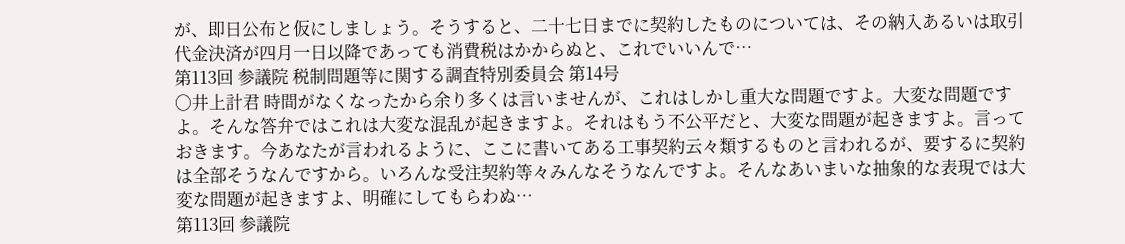が、即日公布と仮にしましょう。そうすると、二十七日までに契約したものについては、その納入あるいは取引代金決済が四月一日以降であっても消費税はかからぬと、これでいいんで…
第113回 参議院 税制問題等に関する調査特別委員会 第14号
○井上計君 時間がなくなったから余り多くは言いませんが、これはしかし重大な問題ですよ。大変な問題ですよ。そんな答弁ではこれは大変な混乱が起きますよ。それはもう不公平だと、大変な問題が起きますよ。言っておきます。今あなたが言われるように、ここに書いてある工事契約云々類するものと言われるが、要するに契約は全部そうなんですから。いろんな受注契約等々みんなそうなんですよ。そんなあいまいな抽象的な表現では大変な問題が起きますよ、明確にしてもらわぬ…
第113回 参議院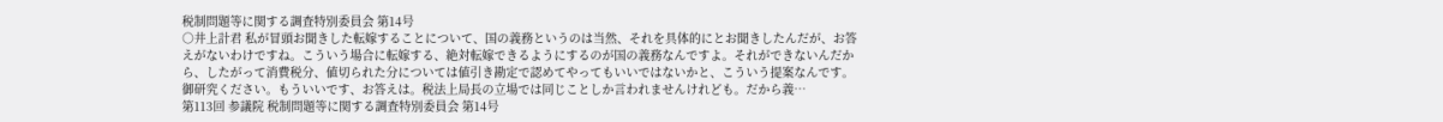税制問題等に関する調査特別委員会 第14号
○井上計君 私が冒頭お聞きした転嫁することについて、国の義務というのは当然、それを具体的にとお聞きしたんだが、お答えがないわけですね。こういう場合に転嫁する、絶対転嫁できるようにするのが国の義務なんですよ。それができないんだから、したがって消費税分、値切られた分については値引き勘定で認めてやってもいいではないかと、こういう提案なんです。御研究ください。もういいです、お答えは。税法上局長の立場では同じことしか言われませんけれども。だから義…
第113回 参議院 税制問題等に関する調査特別委員会 第14号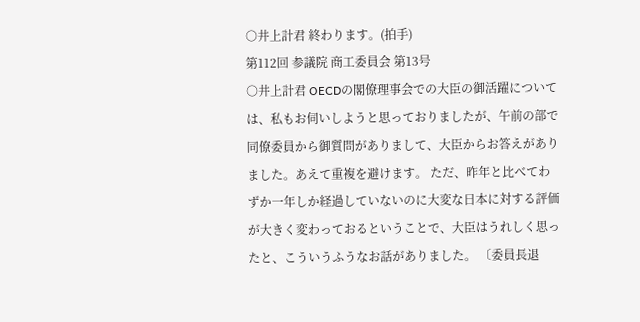○井上計君 終わります。(拍手)
第112回 参議院 商工委員会 第13号
○井上計君 OECDの閣僚理事会での大臣の御活躍については、私もお伺いしようと思っておりましたが、午前の部で同僚委員から御質問がありまして、大臣からお答えがありました。あえて重複を避けます。 ただ、昨年と比べてわずか一年しか経過していないのに大変な日本に対する評価が大きく変わっておるということで、大臣はうれしく思ったと、こういうふうなお話がありました。 〔委員長退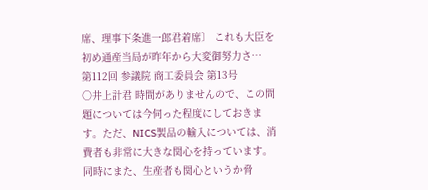席、理事下条進一郎君着席〕 これも大臣を初め通産当局が昨年から大変御努力さ…
第112回 参議院 商工委員会 第13号
○井上計君 時間がありませんので、この問題については今伺った程度にしておきます。ただ、NICS製品の輸入については、消費者も非常に大きな関心を持っています。同時にまた、生産者も関心というか脅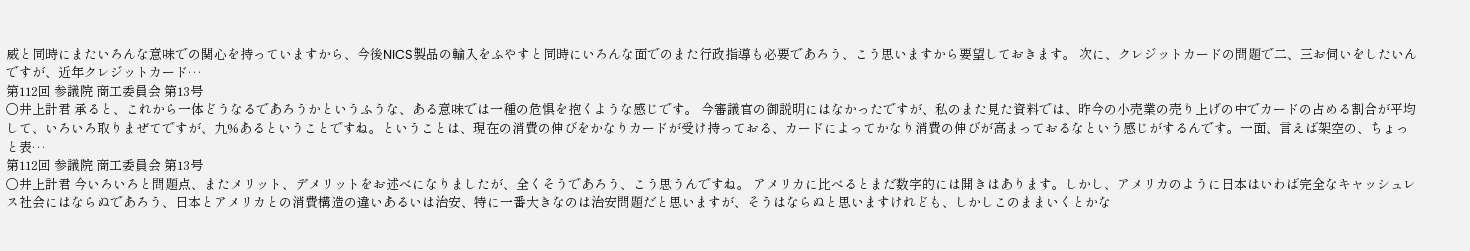威と同時にまたいろんな意味での関心を持っていますから、今後NICS製品の輸入をふやすと同時にいろんな面でのまた行政指導も必要であろう、こう思いますから要望しておきます。 次に、クレジットカードの問題で二、三お伺いをしたいんですが、近年クレジットカード…
第112回 参議院 商工委員会 第13号
○井上計君 承ると、これから一体どうなるであろうかというふうな、ある意味では一種の危惧を抱くような感じです。 今審議官の御説明にはなかったですが、私のまた見た資料では、昨今の小売業の売り上げの中でカードの占める割合が平均して、いろいろ取りまぜてですが、九%あるということですね。ということは、現在の消費の伸びをかなりカードが受け持っておる、カードによってかなり消費の伸びが高まっておるなという感じがするんです。一面、言えば架空の、ちょっと表…
第112回 参議院 商工委員会 第13号
○井上計君 今いろいろと問題点、またメリット、デメリットをお述べになりましたが、全くそうであろう、こう思うんですね。 アメリカに比べるとまだ数字的には開きはあります。しかし、アメリカのように日本はいわば完全なキャッシュレス社会にはならぬであろう、日本とアメリカとの消費構造の違いあるいは治安、特に一番大きなのは治安問題だと思いますが、そうはならぬと思いますけれども、しかしこのままいくとかな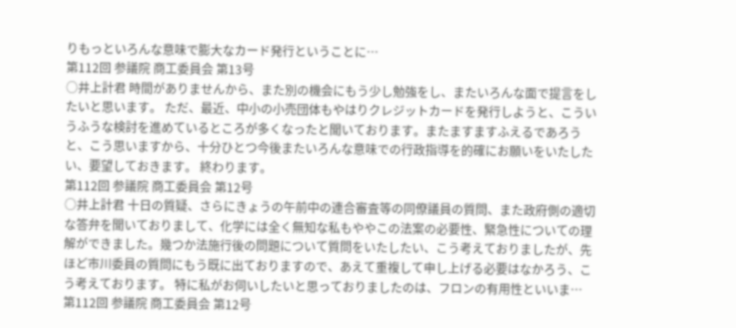りもっといろんな意味で膨大なカード発行ということに…
第112回 参議院 商工委員会 第13号
○井上計君 時間がありませんから、また別の機会にもう少し勉強をし、またいろんな面で提言をしたいと思います。 ただ、最近、中小の小売団体もやはりクレジットカードを発行しようと、こういうふうな検討を進めているところが多くなったと聞いております。またますますふえるであろうと、こう思いますから、十分ひとつ今後またいろんな意味での行政指導を的確にお願いをいたしたい、要望しておきます。 終わります。
第112回 参議院 商工委員会 第12号
○井上計君 十日の質疑、さらにきょうの午前中の連合審査等の同僚議員の質問、また政府側の適切な答弁を聞いておりまして、化学には全く無知な私もややこの法案の必要性、緊急性についての理解ができました。幾つか法施行後の問題について質問をいたしたい、こう考えておりましたが、先ほど市川委員の質問にもう既に出ておりますので、あえて重複して申し上げる必要はなかろう、こう考えております。 特に私がお伺いしたいと思っておりましたのは、フロンの有用性といいま…
第112回 参議院 商工委員会 第12号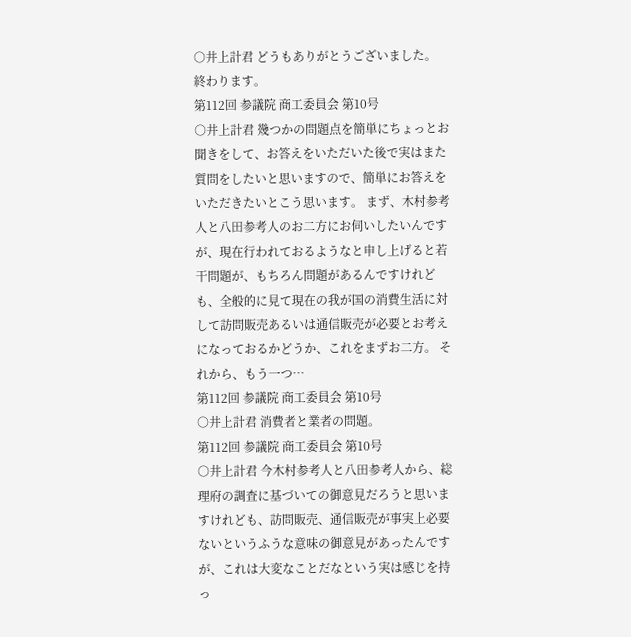○井上計君 どうもありがとうございました。 終わります。
第112回 参議院 商工委員会 第10号
○井上計君 幾つかの問題点を簡単にちょっとお聞きをして、お答えをいただいた後で実はまた質問をしたいと思いますので、簡単にお答えをいただきたいとこう思います。 まず、木村参考人と八田参考人のお二方にお伺いしたいんですが、現在行われておるようなと申し上げると若干問題が、もちろん問題があるんですけれども、全般的に見て現在の我が国の消費生活に対して訪問販売あるいは通信販売が必要とお考えになっておるかどうか、これをまずお二方。 それから、もう一つ…
第112回 参議院 商工委員会 第10号
○井上計君 消費者と業者の問題。
第112回 参議院 商工委員会 第10号
○井上計君 今木村参考人と八田参考人から、総理府の調査に基づいての御意見だろうと思いますけれども、訪問販売、通信販売が事実上必要ないというふうな意味の御意見があったんですが、これは大変なことだなという実は感じを持っ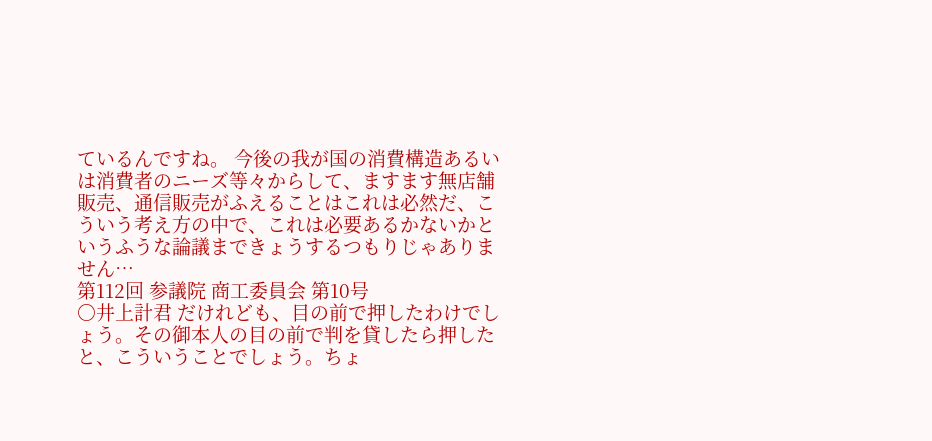ているんですね。 今後の我が国の消費構造あるいは消費者のニーズ等々からして、ますます無店舗販売、通信販売がふえることはこれは必然だ、こういう考え方の中で、これは必要あるかないかというふうな論議まできょうするつもりじゃありません…
第112回 参議院 商工委員会 第10号
○井上計君 だけれども、目の前で押したわけでしょう。その御本人の目の前で判を貸したら押したと、こういうことでしょう。ちょ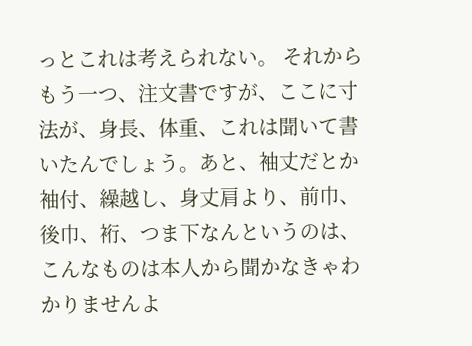っとこれは考えられない。 それからもう一つ、注文書ですが、ここに寸法が、身長、体重、これは聞いて書いたんでしょう。あと、袖丈だとか袖付、繰越し、身丈肩より、前巾、後巾、裄、つま下なんというのは、こんなものは本人から聞かなきゃわかりませんよ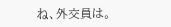ね、外交員は。